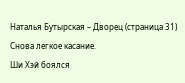Наталья Бутырская – Дворец (страница 31)
Снова легкое касание.
Ши Хэй боялся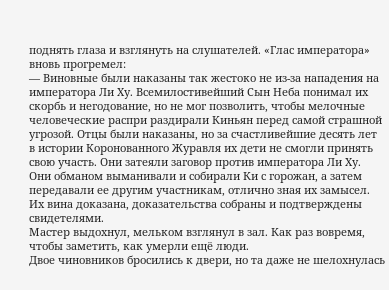поднять глаза и взглянуть на слушателей. «Глас императора» вновь прогремел:
— Виновные были наказаны так жестоко не из-за нападения на императора Ли Ху. Всемилостивейший Сын Неба понимал их скорбь и негодование, но не мог позволить, чтобы мелочные человеческие распри раздирали Киньян перед самой страшной угрозой. Отцы были наказаны, но за счастливейшие десять лет в истории Коронованного Журавля их дети не смогли принять свою участь. Они затеяли заговор против императора Ли Ху. Они обманом выманивали и собирали Ки с горожан, а затем передавали ее другим участникам, отлично зная их замысел. Их вина доказана, доказательства собраны и подтверждены свидетелями.
Мастер выдохнул, мельком взглянул в зал. Как раз вовремя, чтобы заметить, как умерли ещё люди.
Двое чиновников бросились к двери, но та даже не шелохнулась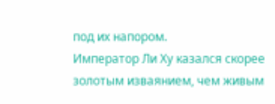под их напором.
Император Ли Ху казался скорее золотым изваянием, чем живым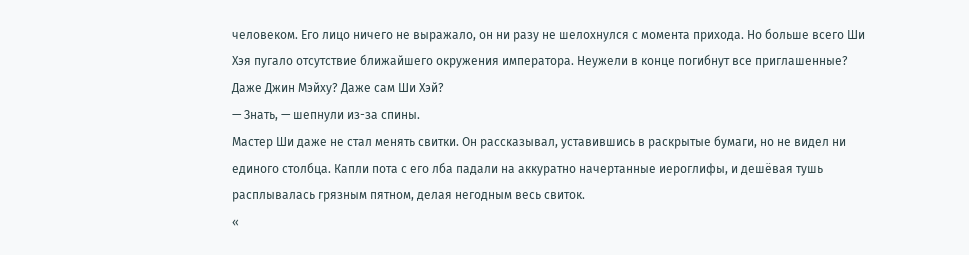человеком. Его лицо ничего не выражало, он ни разу не шелохнулся с момента прихода. Но больше всего Ши Хэя пугало отсутствие ближайшего окружения императора. Неужели в конце погибнут все приглашенные? Даже Джин Мэйху? Даже сам Ши Хэй?
— Знать, — шепнули из-за спины.
Мастер Ши даже не стал менять свитки. Он рассказывал, уставившись в раскрытые бумаги, но не видел ни единого столбца. Капли пота с его лба падали на аккуратно начертанные иероглифы, и дешёвая тушь расплывалась грязным пятном, делая негодным весь свиток.
«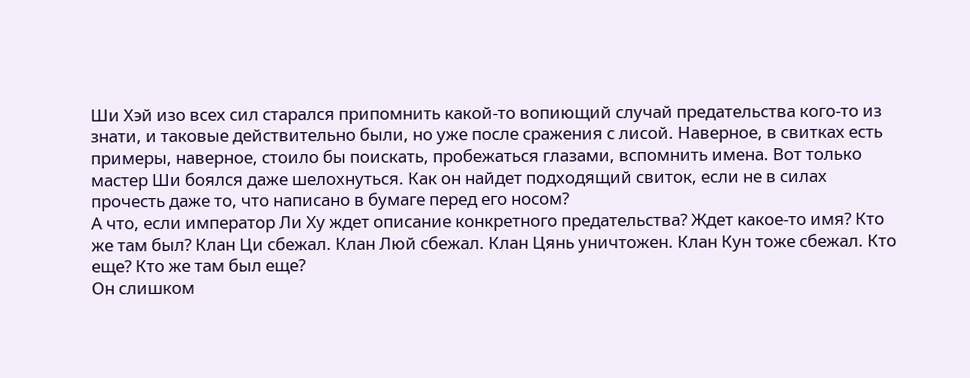Ши Хэй изо всех сил старался припомнить какой-то вопиющий случай предательства кого-то из знати, и таковые действительно были, но уже после сражения с лисой. Наверное, в свитках есть примеры, наверное, стоило бы поискать, пробежаться глазами, вспомнить имена. Вот только мастер Ши боялся даже шелохнуться. Как он найдет подходящий свиток, если не в силах прочесть даже то, что написано в бумаге перед его носом?
А что, если император Ли Ху ждет описание конкретного предательства? Ждет какое-то имя? Кто же там был? Клан Ци сбежал. Клан Люй сбежал. Клан Цянь уничтожен. Клан Кун тоже сбежал. Кто еще? Кто же там был еще?
Он слишком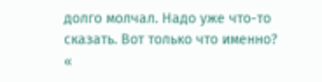долго молчал. Надо уже что-то сказать. Вот только что именно?
«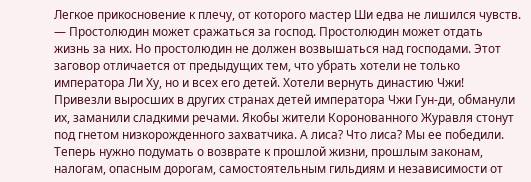Легкое прикосновение к плечу, от которого мастер Ши едва не лишился чувств.
— Простолюдин может сражаться за господ. Простолюдин может отдать жизнь за них. Но простолюдин не должен возвышаться над господами. Этот заговор отличается от предыдущих тем, что убрать хотели не только императора Ли Ху, но и всех его детей. Хотели вернуть династию Чжи! Привезли выросших в других странах детей императора Чжи Гун-ди, обманули их, заманили сладкими речами. Якобы жители Коронованного Журавля стонут под гнетом низкорожденного захватчика. А лиса? Что лиса? Мы ее победили. Теперь нужно подумать о возврате к прошлой жизни, прошлым законам, налогам, опасным дорогам, самостоятельным гильдиям и независимости от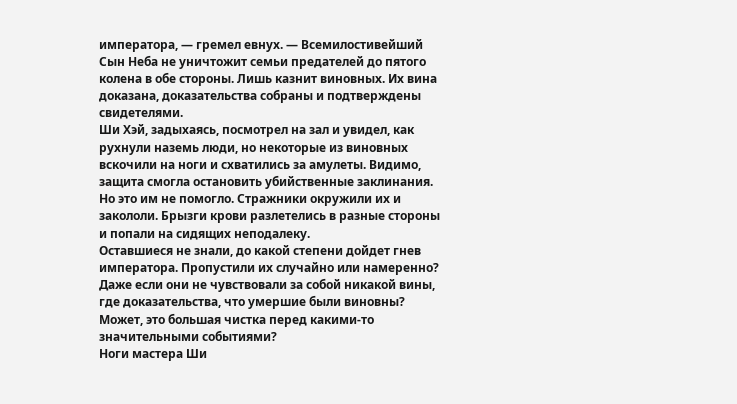императора, — гремел евнух. — Всемилостивейший Сын Неба не уничтожит семьи предателей до пятого колена в обе стороны. Лишь казнит виновных. Их вина доказана, доказательства собраны и подтверждены свидетелями.
Ши Хэй, задыхаясь, посмотрел на зал и увидел, как рухнули наземь люди, но некоторые из виновных вскочили на ноги и схватились за амулеты. Видимо, защита смогла остановить убийственные заклинания. Но это им не помогло. Стражники окружили их и закололи. Брызги крови разлетелись в разные стороны и попали на сидящих неподалеку.
Оставшиеся не знали, до какой степени дойдет гнев императора. Пропустили их случайно или намеренно? Даже если они не чувствовали за собой никакой вины, где доказательства, что умершие были виновны? Может, это большая чистка перед какими-то значительными событиями?
Ноги мастера Ши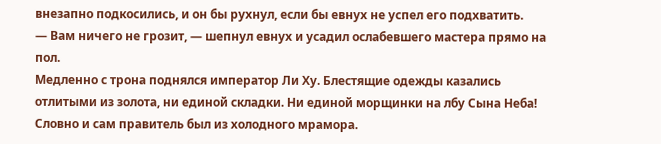внезапно подкосились, и он бы рухнул, если бы евнух не успел его подхватить.
— Вам ничего не грозит, — шепнул евнух и усадил ослабевшего мастера прямо на пол.
Медленно с трона поднялся император Ли Ху. Блестящие одежды казались отлитыми из золота, ни единой складки. Ни единой морщинки на лбу Сына Неба! Словно и сам правитель был из холодного мрамора.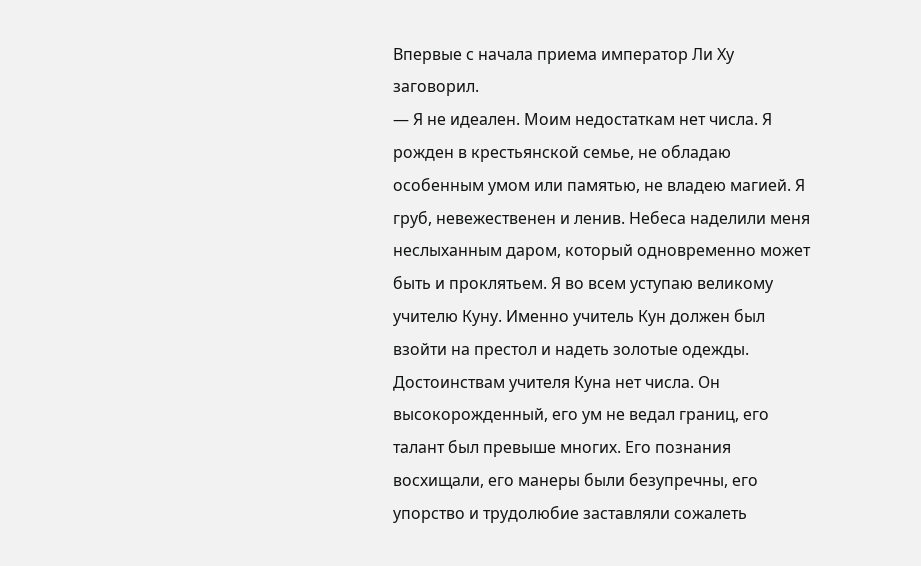Впервые с начала приема император Ли Ху заговорил.
— Я не идеален. Моим недостаткам нет числа. Я рожден в крестьянской семье, не обладаю особенным умом или памятью, не владею магией. Я груб, невежественен и ленив. Небеса наделили меня неслыханным даром, который одновременно может быть и проклятьем. Я во всем уступаю великому учителю Куну. Именно учитель Кун должен был взойти на престол и надеть золотые одежды. Достоинствам учителя Куна нет числа. Он высокорожденный, его ум не ведал границ, его талант был превыше многих. Его познания восхищали, его манеры были безупречны, его упорство и трудолюбие заставляли сожалеть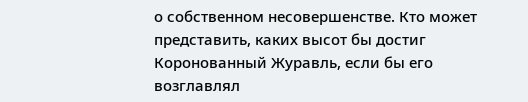о собственном несовершенстве. Кто может представить, каких высот бы достиг Коронованный Журавль, если бы его возглавлял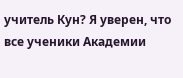учитель Кун? Я уверен, что все ученики Академии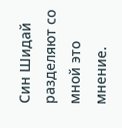Син Шидай разделяют со мной это мнение.